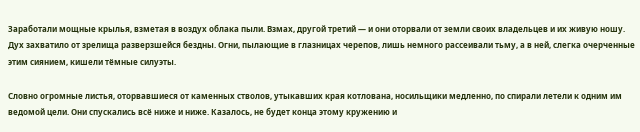Заработали мощные крылья, взметая в воздух облака пыли. Взмах, другой третий — и они оторвали от земли своих владельцев и их живую ношу. Дух захватило от зрелища разверзшейся бездны. Огни, пылающие в глазницах черепов, лишь немного рассеивали тьму, а в ней, слегка очерченные этим сиянием, кишели тёмные силуэты.

Словно огромные листья, оторвавшиеся от каменных стволов, утыкавших края котлована, носильщики медленно, по спирали летели к одним им ведомой цели. Они спускались всё ниже и ниже. Казалось, не будет конца этому кружению и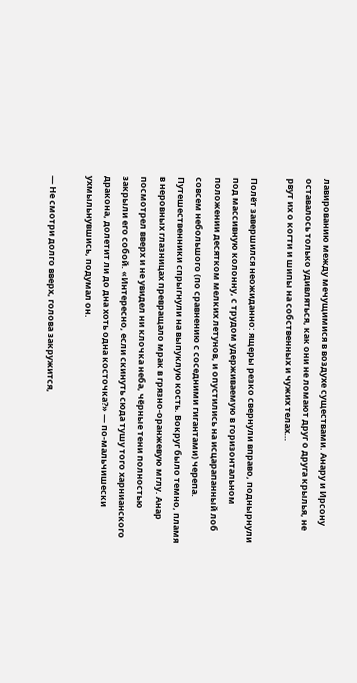лавированию между мечущимися в воздухе существами. Анару и Ирсону оставалось только удивляться, как они не ломают друг о друга крылья, не рвут их о когти и шипы на собственных и чужих телах…

Полёт завершился неожиданно: ящеры резко свернули вправо, поднырнули под массивную колонну, с трудом удерживаемую в горизонтальном положении десятком мелких летунов, и опустились на исцарапанный лоб совсем небольшого (по сравнению с соседними гигантами) черепа. Путешественники спрыгнули на выпуклую кость. Вокруг было темно, пламя в неровных глазницах превращало мрак в грязно-оранжевую мглу. Анар посмотрел вверх и не увидел ни клочка неба, чёрные тени полностью закрыли его собой. «Интересно, если скинуть сюда тушу того харнианского дракона, долетит ли до дна хоть одна косточка?» — по-мальчишески ухмыльнувшись, подумал он.

— Не смотри долго вверх, голова закружится,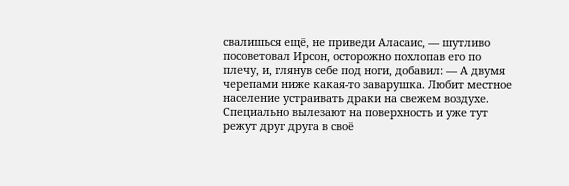свалишься ещё, не приведи Аласаис, — шутливо посоветовал Ирсон, осторожно похлопав его по плечу, и, глянув себе под ноги, добавил: — А двумя черепами ниже какая-то заварушка. Любит местное население устраивать драки на свежем воздухе. Специально вылезают на поверхность и уже тут режут друг друга в своё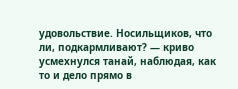удовольствие. Носильщиков, что ли, подкармливают? — криво усмехнулся танай, наблюдая, как то и дело прямо в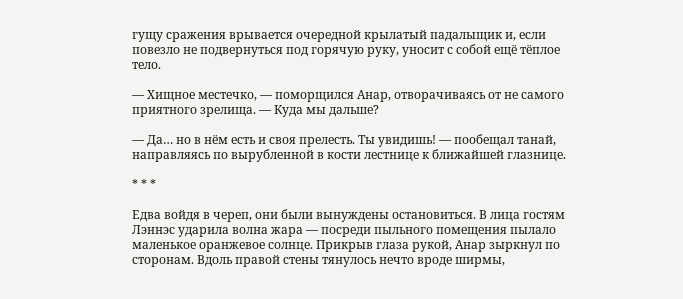гущу сражения врывается очередной крылатый падалыщик и, если повезло не подвернуться под горячую руку, уносит с собой ещё тёплое тело.

— Хищное местечко, — поморщился Анар, отворачиваясь от не самого приятного зрелища. — Куда мы дальше?

— Да… но в нём есть и своя прелесть. Ты увидишь! — пообещал танай, направляясь по вырубленной в кости лестнице к ближайшей глазнице.

* * *

Едва войдя в череп, они были вынуждены остановиться. В лица гостям Лэннэс ударила волна жара — посреди пыльного помещения пылало маленькое оранжевое солнце. Прикрыв глаза рукой, Анар зыркнул по сторонам. Вдоль правой стены тянулось нечто вроде ширмы,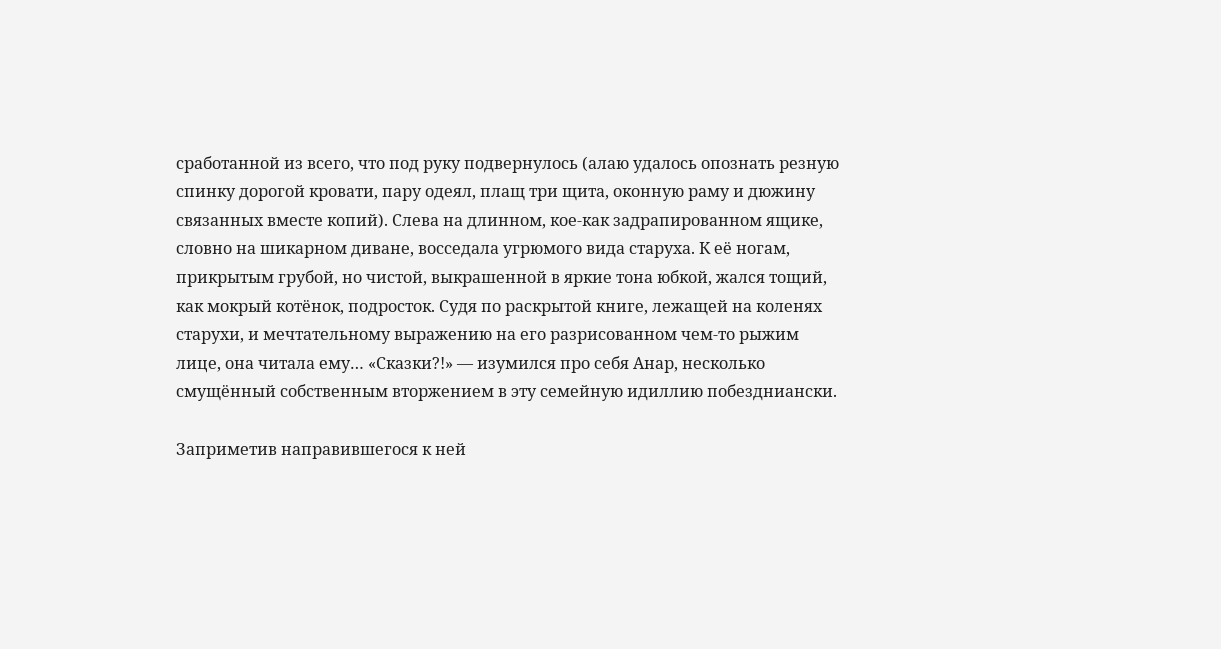сработанной из всего, что под руку подвернулось (алаю удалось опознать резную спинку дорогой кровати, пару одеял, плащ три щита, оконную раму и дюжину связанных вместе копий). Слева на длинном, кое-как задрапированном ящике, словно на шикарном диване, восседала угрюмого вида старуха. К её ногам, прикрытым грубой, но чистой, выкрашенной в яркие тона юбкой, жался тощий, как мокрый котёнок, подросток. Судя по раскрытой книге, лежащей на коленях старухи, и мечтательному выражению на его разрисованном чем-то рыжим лице, она читала ему… «Сказки?!» — изумился про себя Анар, несколько смущённый собственным вторжением в эту семейную идиллию побездниански.

Заприметив направившегося к ней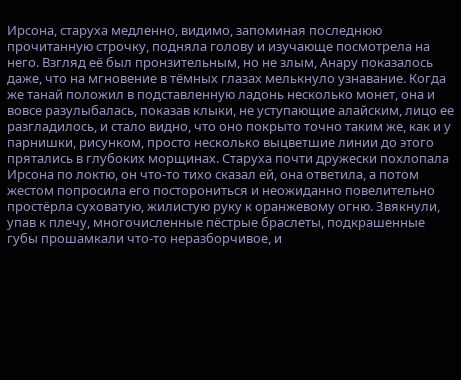Ирсона, старуха медленно, видимо, запоминая последнюю прочитанную строчку, подняла голову и изучающе посмотрела на него. Взгляд её был пронзительным, но не злым, Анару показалось даже, что на мгновение в тёмных глазах мелькнуло узнавание. Когда же танай положил в подставленную ладонь несколько монет, она и вовсе разулыбалась, показав клыки, не уступающие алайским, лицо ее разгладилось, и стало видно, что оно покрыто точно таким же, как и у парнишки, рисунком, просто несколько выцветшие линии до этого прятались в глубоких морщинах. Старуха почти дружески похлопала Ирсона по локтю, он что-то тихо сказал ей, она ответила, а потом жестом попросила его посторониться и неожиданно повелительно простёрла суховатую, жилистую руку к оранжевому огню. Звякнули, упав к плечу, многочисленные пёстрые браслеты, подкрашенные губы прошамкали что-то неразборчивое, и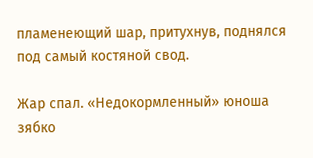пламенеющий шар, притухнув, поднялся под самый костяной свод.

Жар спал. «Недокормленный» юноша зябко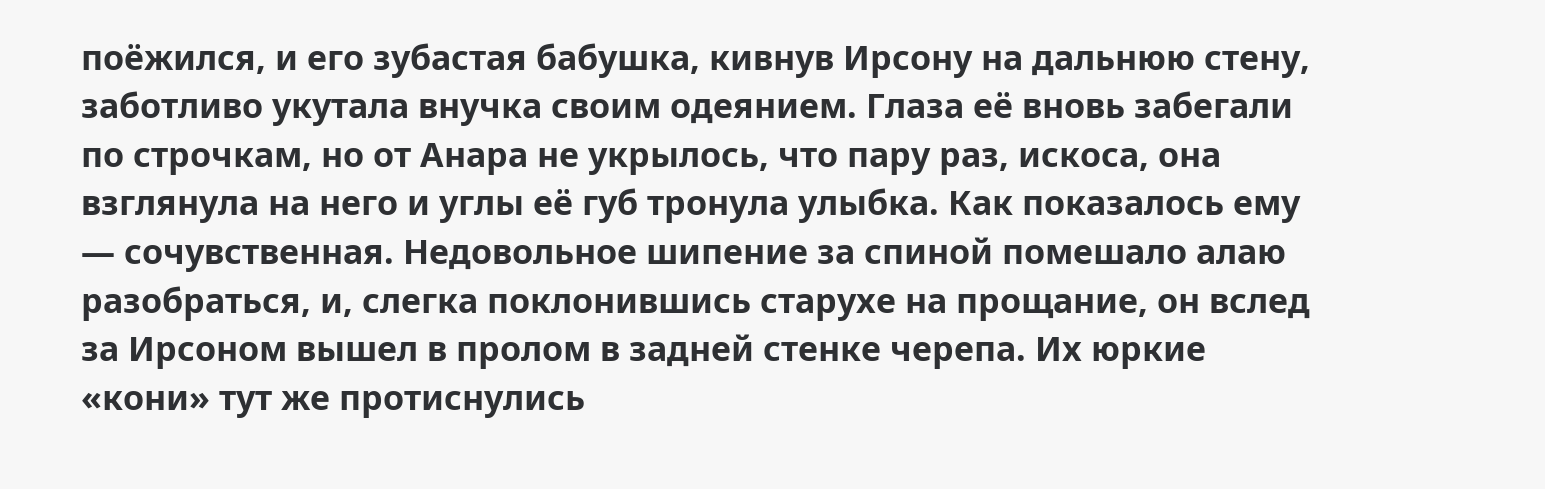поёжился, и его зубастая бабушка, кивнув Ирсону на дальнюю стену, заботливо укутала внучка своим одеянием. Глаза её вновь забегали по строчкам, но от Анара не укрылось, что пару раз, искоса, она взглянула на него и углы её губ тронула улыбка. Как показалось ему — сочувственная. Недовольное шипение за спиной помешало алаю разобраться, и, слегка поклонившись старухе на прощание, он вслед за Ирсоном вышел в пролом в задней стенке черепа. Их юркие «кони» тут же протиснулись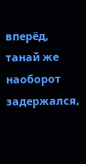вперёд, танай же наоборот задержался,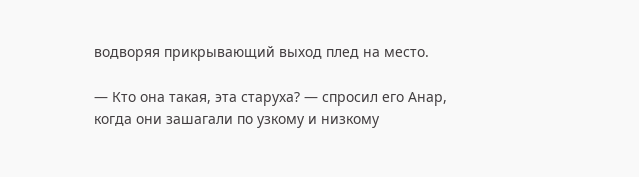водворяя прикрывающий выход плед на место.

— Кто она такая, эта старуха? — спросил его Анар, когда они зашагали по узкому и низкому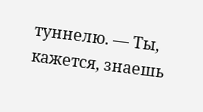туннелю. — Ты, кажется, знаешь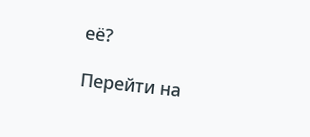её?

Перейти на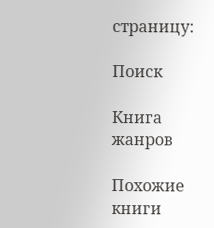страницу:

Поиск

Книга жанров

Похожие книги